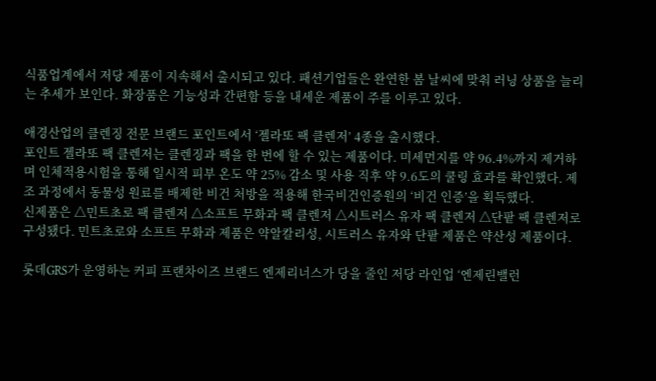식품업계에서 저당 제품이 지속해서 출시되고 있다. 패션기업들은 완연한 봄 날씨에 맞춰 러닝 상품을 늘리는 추세가 보인다. 화장품은 기능성과 간편함 등을 내세운 제품이 주를 이루고 있다.

애경산업의 클렌징 전문 브랜드 포인트에서 ‘젤라또 팩 클렌저’ 4종을 출시했다.
포인트 젤라또 팩 클렌저는 클렌징과 팩을 한 번에 할 수 있는 제품이다. 미세먼지를 약 96.4%까지 제거하며 인체적용시험을 통해 일시적 피부 온도 약 25% 감소 및 사용 직후 약 9.6도의 쿨링 효과를 확인했다. 제조 과정에서 동물성 원료를 배제한 비건 처방을 적용해 한국비건인증원의 ‘비건 인증’을 획득했다.
신제품은 △민트초로 팩 클렌저 △소프트 무화과 팩 클렌저 △시트러스 유자 팩 클렌저 △단팥 팩 클렌저로 구성됐다. 민트초로와 소프트 무화과 제품은 약알칼리성, 시트러스 유자와 단팥 제품은 약산성 제품이다.

롯데GRS가 운영하는 커피 프랜차이즈 브랜드 엔제리너스가 당을 줄인 저당 라인업 ‘엔제린밸런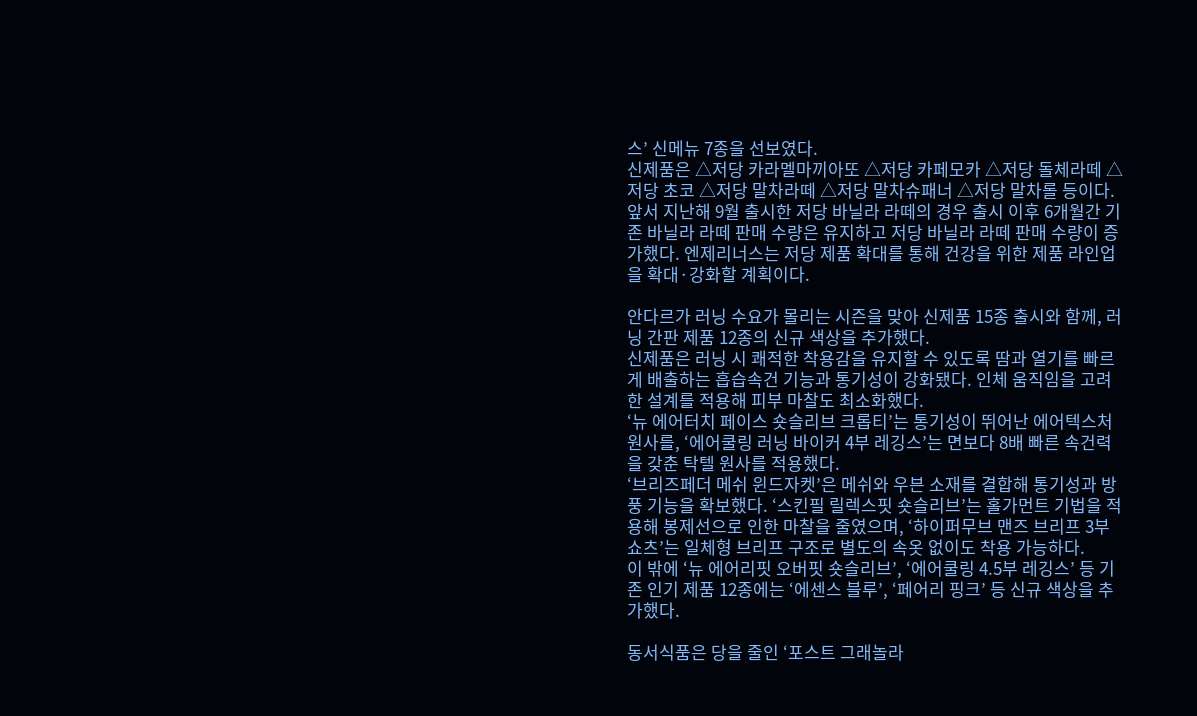스’ 신메뉴 7종을 선보였다.
신제품은 △저당 카라멜마끼아또 △저당 카페모카 △저당 돌체라떼 △저당 초코 △저당 말차라떼 △저당 말차슈패너 △저당 말차롤 등이다.
앞서 지난해 9월 출시한 저당 바닐라 라떼의 경우 출시 이후 6개월간 기존 바닐라 라떼 판매 수량은 유지하고 저당 바닐라 라떼 판매 수량이 증가했다. 엔제리너스는 저당 제품 확대를 통해 건강을 위한 제품 라인업을 확대·강화할 계획이다.

안다르가 러닝 수요가 몰리는 시즌을 맞아 신제품 15종 출시와 함께, 러닝 간판 제품 12종의 신규 색상을 추가했다.
신제품은 러닝 시 쾌적한 착용감을 유지할 수 있도록 땀과 열기를 빠르게 배출하는 흡습속건 기능과 통기성이 강화됐다. 인체 움직임을 고려한 설계를 적용해 피부 마찰도 최소화했다.
‘뉴 에어터치 페이스 숏슬리브 크롭티’는 통기성이 뛰어난 에어텍스처 원사를, ‘에어쿨링 러닝 바이커 4부 레깅스’는 면보다 8배 빠른 속건력을 갖춘 탁텔 원사를 적용했다.
‘브리즈페더 메쉬 윈드자켓’은 메쉬와 우븐 소재를 결합해 통기성과 방풍 기능을 확보했다. ‘스킨필 릴렉스핏 숏슬리브’는 홀가먼트 기법을 적용해 봉제선으로 인한 마찰을 줄였으며, ‘하이퍼무브 맨즈 브리프 3부 쇼츠’는 일체형 브리프 구조로 별도의 속옷 없이도 착용 가능하다.
이 밖에 ‘뉴 에어리핏 오버핏 숏슬리브’, ‘에어쿨링 4.5부 레깅스’ 등 기존 인기 제품 12종에는 ‘에센스 블루’, ‘페어리 핑크’ 등 신규 색상을 추가했다.

동서식품은 당을 줄인 ‘포스트 그래놀라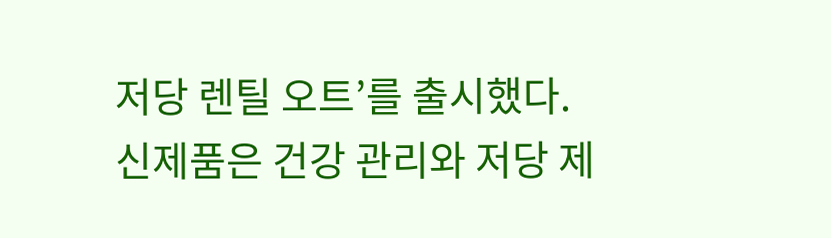저당 렌틸 오트’를 출시했다.
신제품은 건강 관리와 저당 제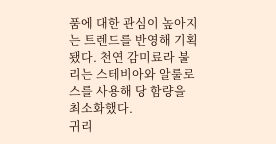품에 대한 관심이 높아지는 트렌드를 반영해 기획됐다. 천연 감미료라 불리는 스테비아와 알룰로스를 사용해 당 함량을 최소화했다.
귀리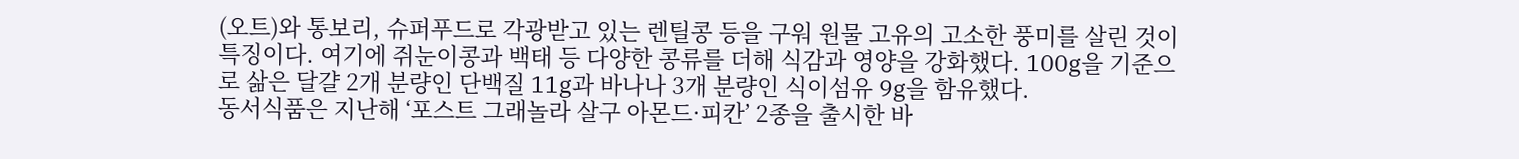(오트)와 통보리, 슈퍼푸드로 각광받고 있는 렌틸콩 등을 구워 원물 고유의 고소한 풍미를 살린 것이 특징이다. 여기에 쥐눈이콩과 백태 등 다양한 콩류를 더해 식감과 영양을 강화했다. 100g을 기준으로 삶은 달걀 2개 분량인 단백질 11g과 바나나 3개 분량인 식이섬유 9g을 함유했다.
동서식품은 지난해 ‘포스트 그래놀라 살구 아몬드·피칸’ 2종을 출시한 바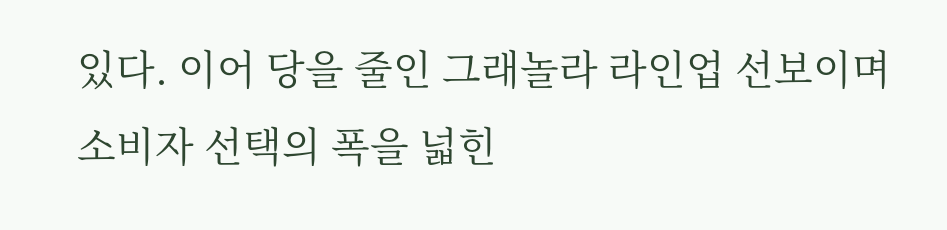있다. 이어 당을 줄인 그래놀라 라인업 선보이며 소비자 선택의 폭을 넓힌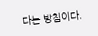다는 방침이다.